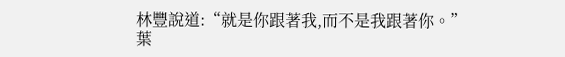林豐說道:“就是你跟著我,而不是我跟著你。”
葉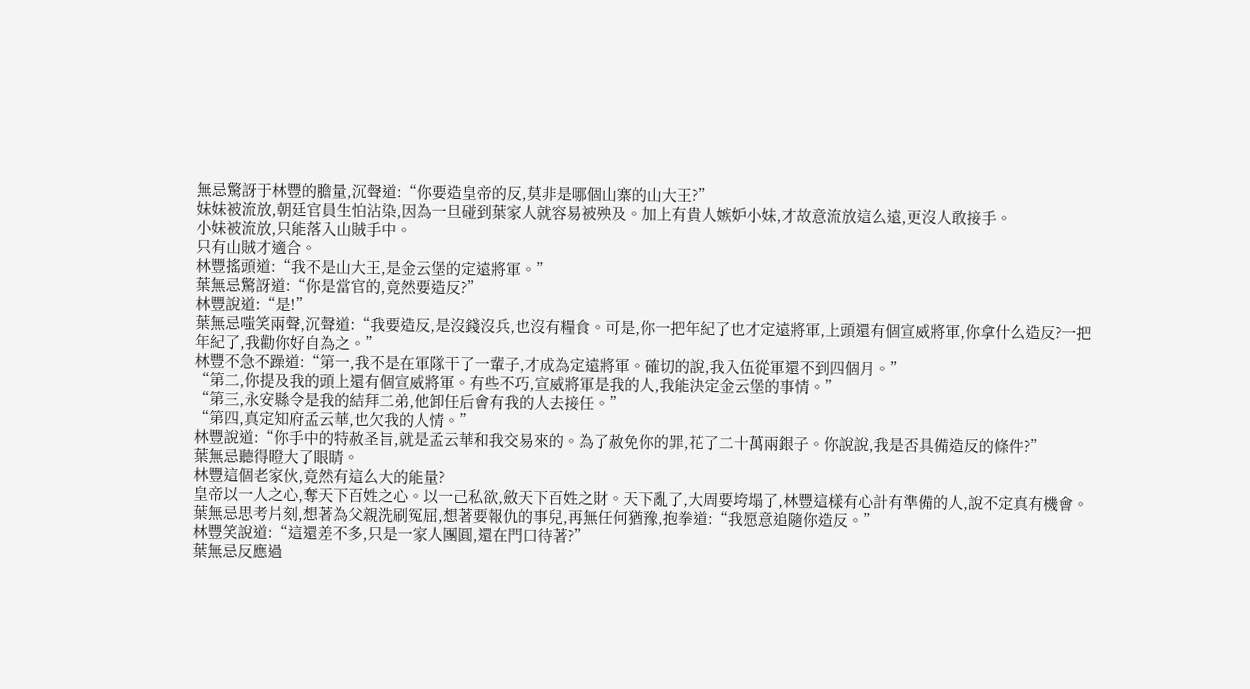無忌驚訝于林豐的膽量,沉聲道:“你要造皇帝的反,莫非是哪個山寨的山大王?”
妹妹被流放,朝廷官員生怕沾染,因為一旦碰到葉家人就容易被殃及。加上有貴人嫉妒小妹,才故意流放這么遠,更沒人敢接手。
小妹被流放,只能落入山賊手中。
只有山賊才適合。
林豐搖頭道:“我不是山大王,是金云堡的定遠將軍。”
葉無忌驚訝道:“你是當官的,竟然要造反?”
林豐說道:“是!”
葉無忌嗤笑兩聲,沉聲道:“我要造反,是沒錢沒兵,也沒有糧食。可是,你一把年紀了也才定遠將軍,上頭還有個宣威將軍,你拿什么造反?一把年紀了,我勸你好自為之。”
林豐不急不躁道:“第一,我不是在軍隊干了一輩子,才成為定遠將軍。確切的說,我入伍從軍還不到四個月。”
“第二,你提及我的頭上還有個宣威將軍。有些不巧,宣威將軍是我的人,我能決定金云堡的事情。”
“第三,永安縣令是我的結拜二弟,他卸任后會有我的人去接任。”
“第四,真定知府孟云華,也欠我的人情。”
林豐說道:“你手中的特赦圣旨,就是孟云華和我交易來的。為了赦免你的罪,花了二十萬兩銀子。你說說,我是否具備造反的條件?”
葉無忌聽得瞪大了眼睛。
林豐這個老家伙,竟然有這么大的能量?
皇帝以一人之心,奪天下百姓之心。以一己私欲,斂天下百姓之財。天下亂了,大周要垮塌了,林豐這樣有心計有準備的人,說不定真有機會。
葉無忌思考片刻,想著為父親洗刷冤屈,想著要報仇的事兒,再無任何猶豫,抱拳道:“我愿意追隨你造反。”
林豐笑說道:“這還差不多,只是一家人團圓,還在門口待著?”
葉無忌反應過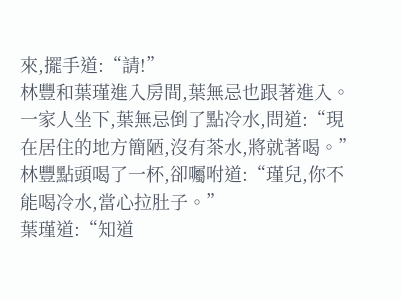來,擺手道:“請!”
林豐和葉瑾進入房間,葉無忌也跟著進入。
一家人坐下,葉無忌倒了點冷水,問道:“現在居住的地方簡陋,沒有茶水,將就著喝。”
林豐點頭喝了一杯,卻囑咐道:“瑾兒,你不能喝冷水,當心拉肚子。”
葉瑾道:“知道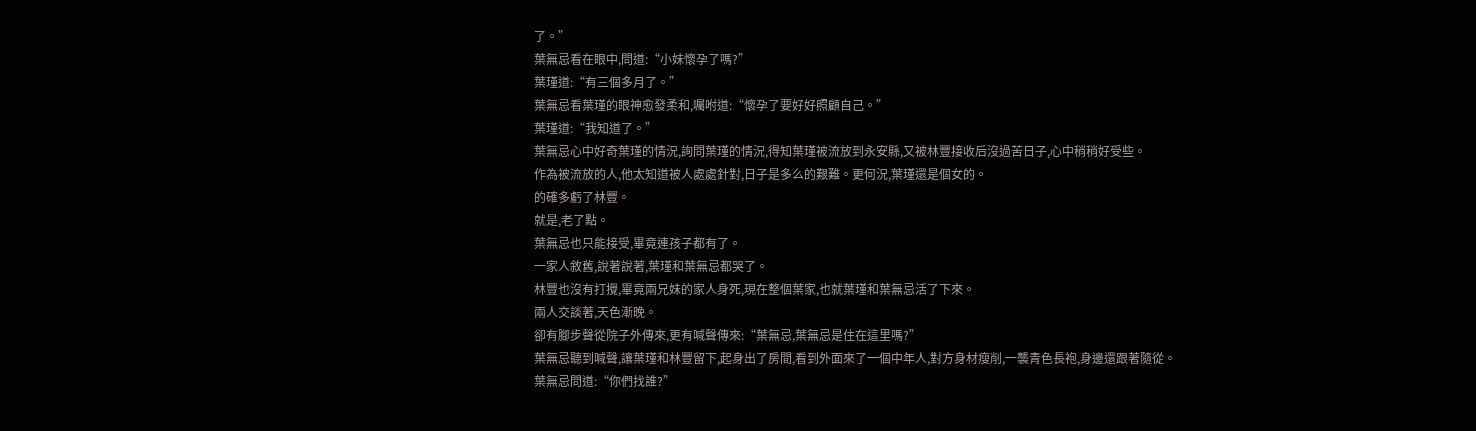了。”
葉無忌看在眼中,問道:“小妹懷孕了嗎?”
葉瑾道:“有三個多月了。”
葉無忌看葉瑾的眼神愈發柔和,囑咐道:“懷孕了要好好照顧自己。”
葉瑾道:“我知道了。”
葉無忌心中好奇葉瑾的情況,詢問葉瑾的情況,得知葉瑾被流放到永安縣,又被林豐接收后沒過苦日子,心中稍稍好受些。
作為被流放的人,他太知道被人處處針對,日子是多么的艱難。更何況,葉瑾還是個女的。
的確多虧了林豐。
就是,老了點。
葉無忌也只能接受,畢竟連孩子都有了。
一家人敘舊,說著說著,葉瑾和葉無忌都哭了。
林豐也沒有打攪,畢竟兩兄妹的家人身死,現在整個葉家,也就葉瑾和葉無忌活了下來。
兩人交談著,天色漸晚。
卻有腳步聲從院子外傳來,更有喊聲傳來:“葉無忌,葉無忌是住在這里嗎?”
葉無忌聽到喊聲,讓葉瑾和林豐留下,起身出了房間,看到外面來了一個中年人,對方身材瘦削,一襲青色長袍,身邊還跟著隨從。
葉無忌問道:“你們找誰?”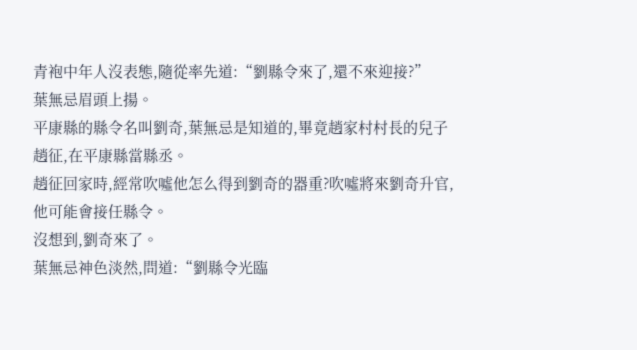青袍中年人沒表態,隨從率先道:“劉縣令來了,還不來迎接?”
葉無忌眉頭上揚。
平康縣的縣令名叫劉奇,葉無忌是知道的,畢竟趙家村村長的兒子趙征,在平康縣當縣丞。
趙征回家時,經常吹噓他怎么得到劉奇的器重?吹噓將來劉奇升官,他可能會接任縣令。
沒想到,劉奇來了。
葉無忌神色淡然,問道:“劉縣令光臨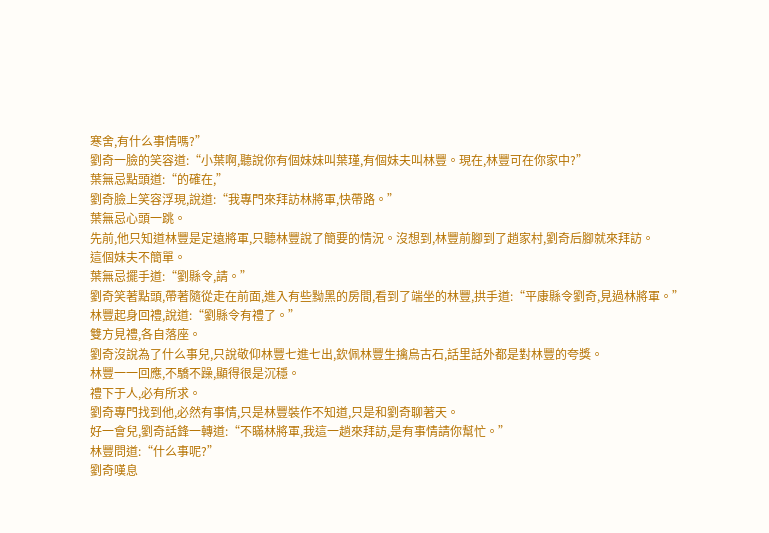寒舍,有什么事情嗎?”
劉奇一臉的笑容道:“小葉啊,聽說你有個妹妹叫葉瑾,有個妹夫叫林豐。現在,林豐可在你家中?”
葉無忌點頭道:“的確在,”
劉奇臉上笑容浮現,說道:“我專門來拜訪林將軍,快帶路。”
葉無忌心頭一跳。
先前,他只知道林豐是定遠將軍,只聽林豐說了簡要的情況。沒想到,林豐前腳到了趙家村,劉奇后腳就來拜訪。
這個妹夫不簡單。
葉無忌擺手道:“劉縣令,請。”
劉奇笑著點頭,帶著隨從走在前面,進入有些黝黑的房間,看到了端坐的林豐,拱手道:“平康縣令劉奇,見過林將軍。”
林豐起身回禮,說道:“劉縣令有禮了。”
雙方見禮,各自落座。
劉奇沒說為了什么事兒,只說敬仰林豐七進七出,欽佩林豐生擒烏古石,話里話外都是對林豐的夸獎。
林豐一一回應,不驕不躁,顯得很是沉穩。
禮下于人,必有所求。
劉奇專門找到他,必然有事情,只是林豐裝作不知道,只是和劉奇聊著天。
好一會兒,劉奇話鋒一轉道:“不瞞林將軍,我這一趟來拜訪,是有事情請你幫忙。”
林豐問道:“什么事呢?”
劉奇嘆息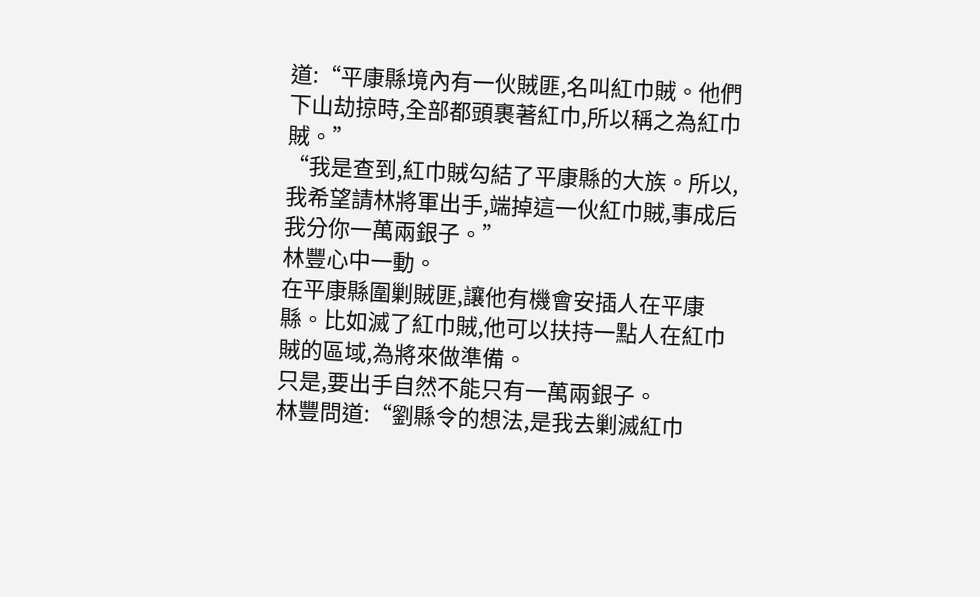道:“平康縣境內有一伙賊匪,名叫紅巾賊。他們下山劫掠時,全部都頭裹著紅巾,所以稱之為紅巾賊。”
“我是查到,紅巾賊勾結了平康縣的大族。所以,我希望請林將軍出手,端掉這一伙紅巾賊,事成后我分你一萬兩銀子。”
林豐心中一動。
在平康縣圍剿賊匪,讓他有機會安插人在平康縣。比如滅了紅巾賊,他可以扶持一點人在紅巾賊的區域,為將來做準備。
只是,要出手自然不能只有一萬兩銀子。
林豐問道:“劉縣令的想法,是我去剿滅紅巾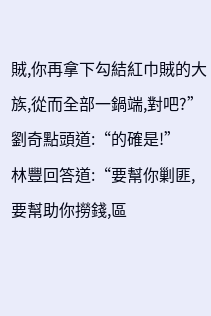賊,你再拿下勾結紅巾賊的大族,從而全部一鍋端,對吧?”
劉奇點頭道:“的確是!”
林豐回答道:“要幫你剿匪,要幫助你撈錢,區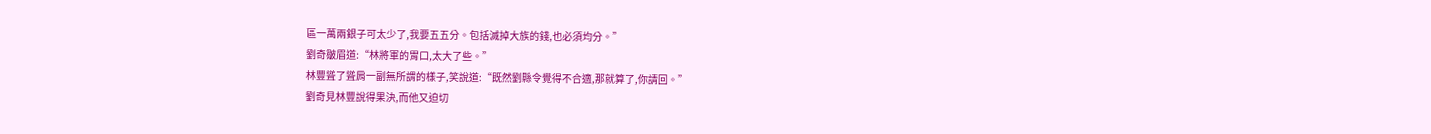區一萬兩銀子可太少了,我要五五分。包括滅掉大族的錢,也必須均分。”
劉奇皺眉道:“林將軍的胃口,太大了些。”
林豐聳了聳肩一副無所謂的樣子,笑說道:“既然劉縣令覺得不合適,那就算了,你請回。”
劉奇見林豐說得果決,而他又迫切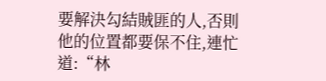要解決勾結賊匪的人,否則他的位置都要保不住,連忙道:“林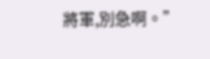將軍,別急啊。”